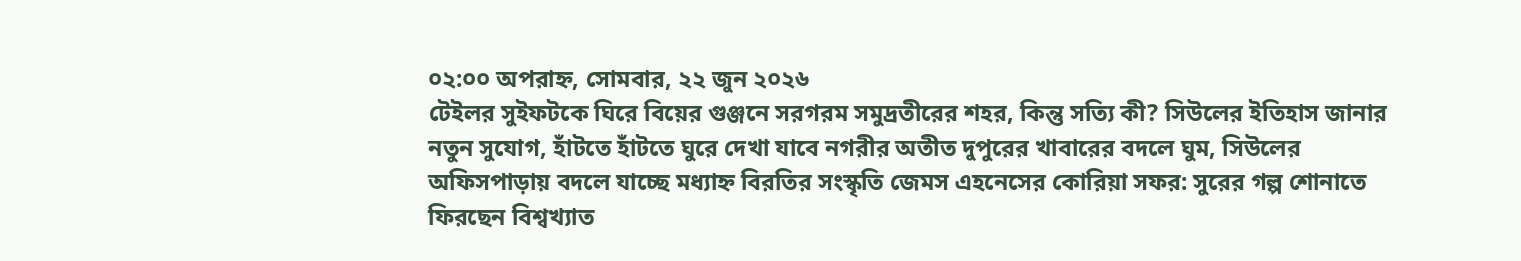০২:০০ অপরাহ্ন, সোমবার, ২২ জুন ২০২৬
টেইলর সুইফটকে ঘিরে বিয়ের গুঞ্জনে সরগরম সমুদ্রতীরের শহর, কিন্তু সত্যি কী? সিউলের ইতিহাস জানার নতুন সুযোগ, হাঁটতে হাঁটতে ঘুরে দেখা যাবে নগরীর অতীত দুপুরের খাবারের বদলে ঘুম, সিউলের অফিসপাড়ায় বদলে যাচ্ছে মধ্যাহ্ন বিরতির সংস্কৃতি জেমস এহনেসের কোরিয়া সফর: সুরের গল্প শোনাতে ফিরছেন বিশ্বখ্যাত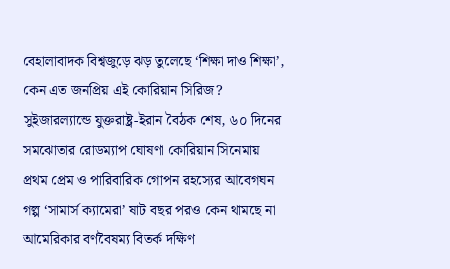বেহালাবাদক বিশ্বজুড়ে ঝড় তুলেছে ‘শিক্ষা দাও শিক্ষা’, কেন এত জনপ্রিয় এই কোরিয়ান সিরিজ? সুইজারল্যান্ডে যুক্তরাষ্ট্র-ইরান বৈঠক শেষ, ৬০ দিনের সমঝোতার রোডম্যাপ ঘোষণা কোরিয়ান সিনেমায় প্রথম প্রেম ও পারিবারিক গোপন রহস্যের আবেগঘন গল্প ‘সামার্স ক্যামেরা’ ষাট বছর পরও কেন থামছে না আমেরিকার বর্ণবৈষম্য বিতর্ক দক্ষিণ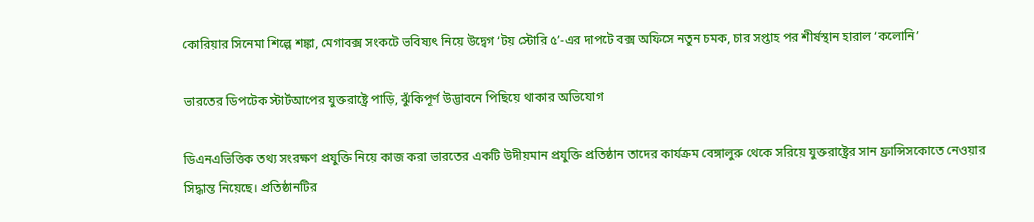কোরিয়ার সিনেমা শিল্পে শঙ্কা, মেগাবক্স সংকটে ভবিষ্যৎ নিয়ে উদ্বেগ ‘টয় স্টোরি ৫’-এর দাপটে বক্স অফিসে নতুন চমক, চার সপ্তাহ পর শীর্ষস্থান হারাল ‘কলোনি’

ভারতের ডিপটেক স্টার্টআপের যুক্তরাষ্ট্রে পাড়ি, ঝুঁকিপূর্ণ উদ্ভাবনে পিছিয়ে থাকার অভিযোগ

ডিএনএভিত্তিক তথ্য সংরক্ষণ প্রযুক্তি নিয়ে কাজ করা ভারতের একটি উদীয়মান প্রযুক্তি প্রতিষ্ঠান তাদের কার্যক্রম বেঙ্গালুরু থেকে সরিয়ে যুক্তরাষ্ট্রের সান ফ্রান্সিসকোতে নেওয়ার সিদ্ধান্ত নিয়েছে। প্রতিষ্ঠানটির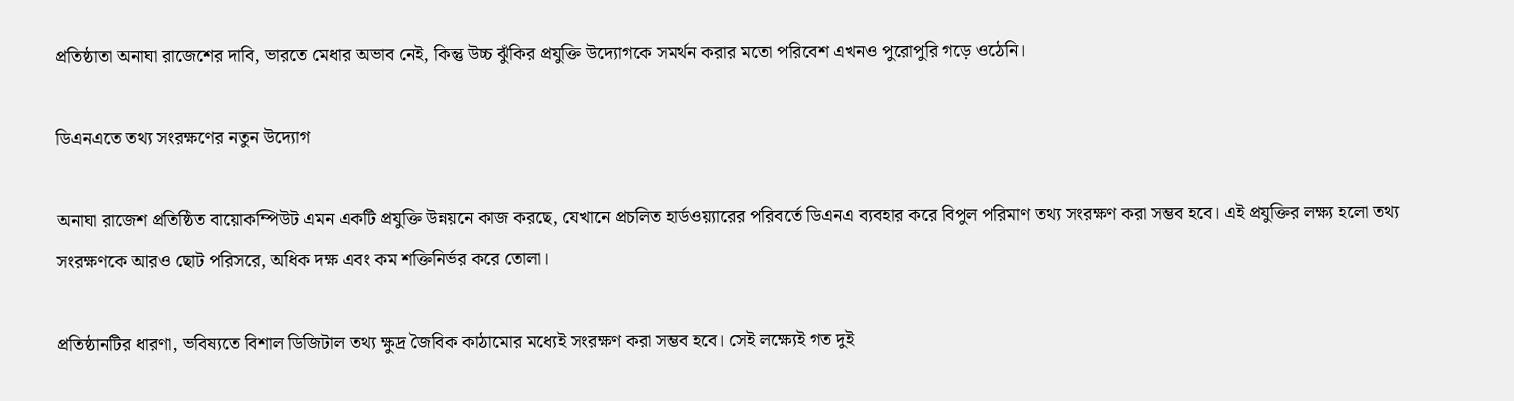প্রতিষ্ঠাতা অনাঘা রাজেশের দাবি, ভারতে মেধার অভাব নেই, কিন্তু উচ্চ ঝুঁকির প্রযুক্তি উদ্যোগকে সমর্থন করার মতো পরিবেশ এখনও পুরোপুরি গড়ে ওঠেনি।

ডিএনএতে তথ্য সংরক্ষণের নতুন উদ্যোগ

অনাঘা রাজেশ প্রতিষ্ঠিত বায়োকম্পিউট এমন একটি প্রযুক্তি উন্নয়নে কাজ করছে, যেখানে প্রচলিত হার্ডওয়্যারের পরিবর্তে ডিএনএ ব্যবহার করে বিপুল পরিমাণ তথ্য সংরক্ষণ করা সম্ভব হবে। এই প্রযুক্তির লক্ষ্য হলো তথ্য সংরক্ষণকে আরও ছোট পরিসরে, অধিক দক্ষ এবং কম শক্তিনির্ভর করে তোলা।

প্রতিষ্ঠানটির ধারণা, ভবিষ্যতে বিশাল ডিজিটাল তথ্য ক্ষুদ্র জৈবিক কাঠামোর মধ্যেই সংরক্ষণ করা সম্ভব হবে। সেই লক্ষ্যেই গত দুই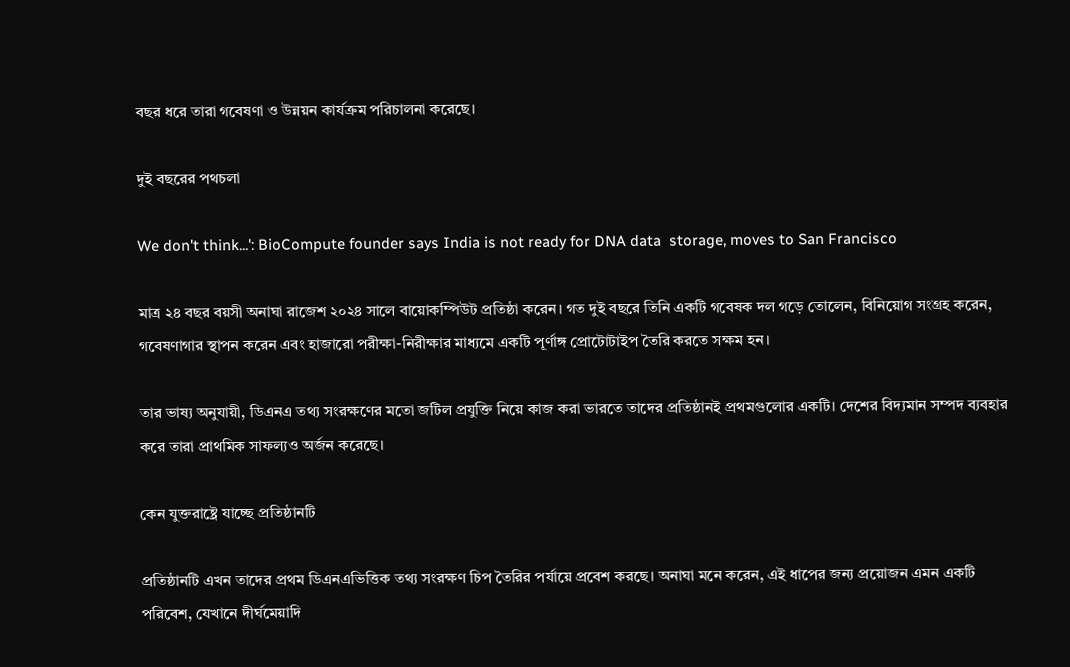বছর ধরে তারা গবেষণা ও উন্নয়ন কার্যক্রম পরিচালনা করেছে।

দুই বছরের পথচলা

We don't think...': BioCompute founder says India is not ready for DNA data  storage, moves to San Francisco

মাত্র ২৪ বছর বয়সী অনাঘা রাজেশ ২০২৪ সালে বায়োকম্পিউট প্রতিষ্ঠা করেন। গত দুই বছরে তিনি একটি গবেষক দল গড়ে তোলেন, বিনিয়োগ সংগ্রহ করেন, গবেষণাগার স্থাপন করেন এবং হাজারো পরীক্ষা-নিরীক্ষার মাধ্যমে একটি পূর্ণাঙ্গ প্রোটোটাইপ তৈরি করতে সক্ষম হন।

তার ভাষ্য অনুযায়ী, ডিএনএ তথ্য সংরক্ষণের মতো জটিল প্রযুক্তি নিয়ে কাজ করা ভারতে তাদের প্রতিষ্ঠানই প্রথমগুলোর একটি। দেশের বিদ্যমান সম্পদ ব্যবহার করে তারা প্রাথমিক সাফল্যও অর্জন করেছে।

কেন যুক্তরাষ্ট্রে যাচ্ছে প্রতিষ্ঠানটি

প্রতিষ্ঠানটি এখন তাদের প্রথম ডিএনএভিত্তিক তথ্য সংরক্ষণ চিপ তৈরির পর্যায়ে প্রবেশ করছে। অনাঘা মনে করেন, এই ধাপের জন্য প্রয়োজন এমন একটি পরিবেশ, যেখানে দীর্ঘমেয়াদি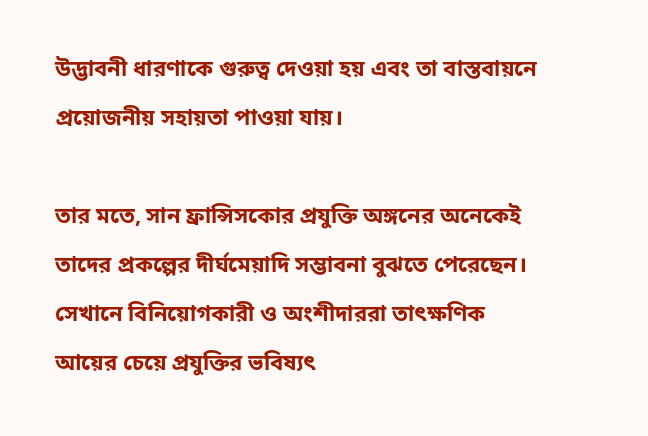উদ্ভাবনী ধারণাকে গুরুত্ব দেওয়া হয় এবং তা বাস্তবায়নে প্রয়োজনীয় সহায়তা পাওয়া যায়।

তার মতে, সান ফ্রান্সিসকোর প্রযুক্তি অঙ্গনের অনেকেই তাদের প্রকল্পের দীর্ঘমেয়াদি সম্ভাবনা বুঝতে পেরেছেন। সেখানে বিনিয়োগকারী ও অংশীদাররা তাৎক্ষণিক আয়ের চেয়ে প্রযুক্তির ভবিষ্যৎ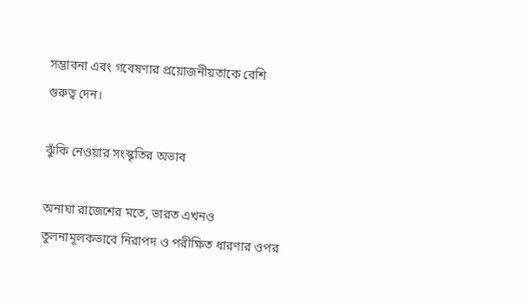সম্ভাবনা এবং গবেষণার প্রয়োজনীয়তাকে বেশি গুরুত্ব দেন।

ঝুঁকি নেওয়ার সংস্কৃতির অভাব

অনাঘা রাজেশের মতে, ভারত এখনও তুলনামূলকভাবে নিরাপদ ও পরীক্ষিত ধারণার ওপর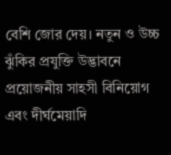বেশি জোর দেয়। নতুন ও উচ্চ ঝুঁকির প্রযুক্তি উদ্ভাবনে প্রয়োজনীয় সাহসী বিনিয়োগ এবং দীর্ঘমেয়াদি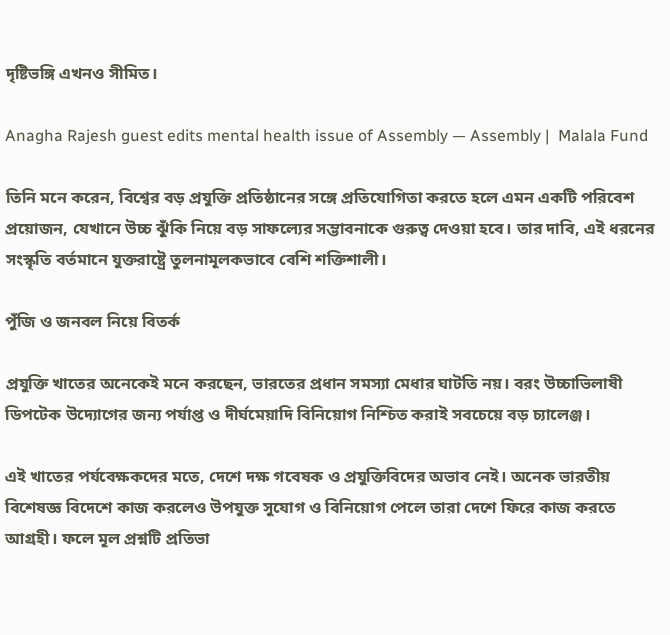দৃষ্টিভঙ্গি এখনও সীমিত।

Anagha Rajesh guest edits mental health issue of Assembly — Assembly |  Malala Fund

তিনি মনে করেন, বিশ্বের বড় প্রযুক্তি প্রতিষ্ঠানের সঙ্গে প্রতিযোগিতা করতে হলে এমন একটি পরিবেশ প্রয়োজন, যেখানে উচ্চ ঝুঁকি নিয়ে বড় সাফল্যের সম্ভাবনাকে গুরুত্ব দেওয়া হবে। তার দাবি, এই ধরনের সংস্কৃতি বর্তমানে যুক্তরাষ্ট্রে তুলনামূলকভাবে বেশি শক্তিশালী।

পুঁজি ও জনবল নিয়ে বিতর্ক

প্রযুক্তি খাতের অনেকেই মনে করছেন, ভারতের প্রধান সমস্যা মেধার ঘাটতি নয়। বরং উচ্চাভিলাষী ডিপটেক উদ্যোগের জন্য পর্যাপ্ত ও দীর্ঘমেয়াদি বিনিয়োগ নিশ্চিত করাই সবচেয়ে বড় চ্যালেঞ্জ।

এই খাতের পর্যবেক্ষকদের মতে, দেশে দক্ষ গবেষক ও প্রযুক্তিবিদের অভাব নেই। অনেক ভারতীয় বিশেষজ্ঞ বিদেশে কাজ করলেও উপযুক্ত সুযোগ ও বিনিয়োগ পেলে তারা দেশে ফিরে কাজ করতে আগ্রহী। ফলে মূল প্রশ্নটি প্রতিভা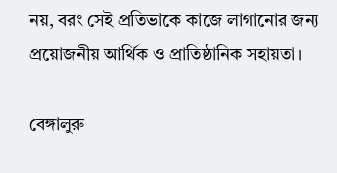নয়, বরং সেই প্রতিভাকে কাজে লাগানোর জন্য প্রয়োজনীয় আর্থিক ও প্রাতিষ্ঠানিক সহায়তা।

বেঙ্গালুরু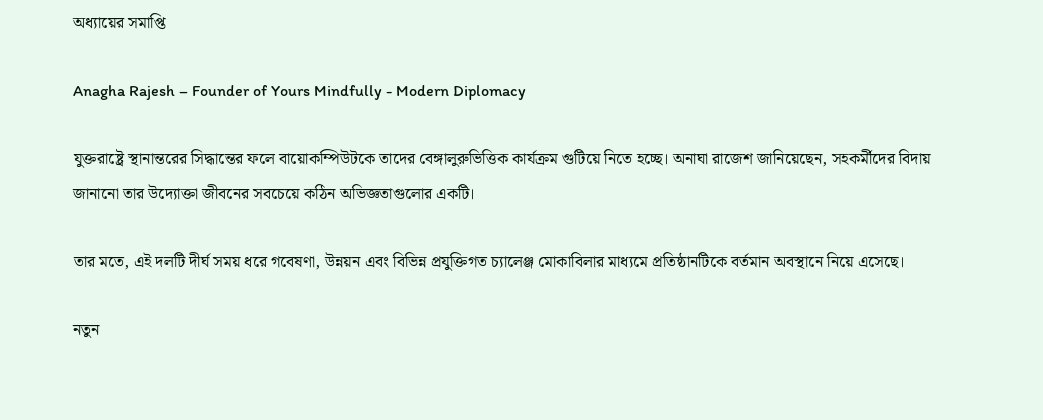অধ্যায়ের সমাপ্তি

Anagha Rajesh – Founder of Yours Mindfully - Modern Diplomacy

যুক্তরাষ্ট্রে স্থানান্তরের সিদ্ধান্তের ফলে বায়োকম্পিউটকে তাদের বেঙ্গালুরুভিত্তিক কার্যক্রম গুটিয়ে নিতে হচ্ছে। অনাঘা রাজেশ জানিয়েছেন, সহকর্মীদের বিদায় জানানো তার উদ্যোক্তা জীবনের সবচেয়ে কঠিন অভিজ্ঞতাগুলোর একটি।

তার মতে, এই দলটি দীর্ঘ সময় ধরে গবেষণা, উন্নয়ন এবং বিভিন্ন প্রযুক্তিগত চ্যালেঞ্জ মোকাবিলার মাধ্যমে প্রতিষ্ঠানটিকে বর্তমান অবস্থানে নিয়ে এসেছে।

নতুন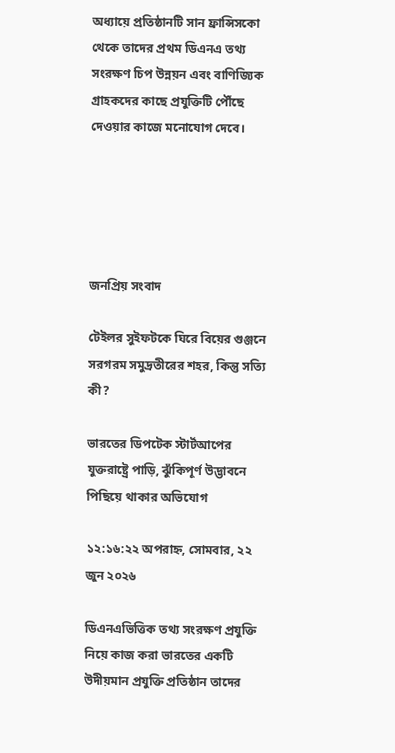অধ্যায়ে প্রতিষ্ঠানটি সান ফ্রান্সিসকো থেকে তাদের প্রথম ডিএনএ তথ্য সংরক্ষণ চিপ উন্নয়ন এবং বাণিজ্যিক গ্রাহকদের কাছে প্রযুক্তিটি পৌঁছে দেওয়ার কাজে মনোযোগ দেবে।





জনপ্রিয় সংবাদ

টেইলর সুইফটকে ঘিরে বিয়ের গুঞ্জনে সরগরম সমুদ্রতীরের শহর, কিন্তু সত্যি কী?

ভারতের ডিপটেক স্টার্টআপের যুক্তরাষ্ট্রে পাড়ি, ঝুঁকিপূর্ণ উদ্ভাবনে পিছিয়ে থাকার অভিযোগ

১২:১৬:২২ অপরাহ্ন, সোমবার, ২২ জুন ২০২৬

ডিএনএভিত্তিক তথ্য সংরক্ষণ প্রযুক্তি নিয়ে কাজ করা ভারতের একটি উদীয়মান প্রযুক্তি প্রতিষ্ঠান তাদের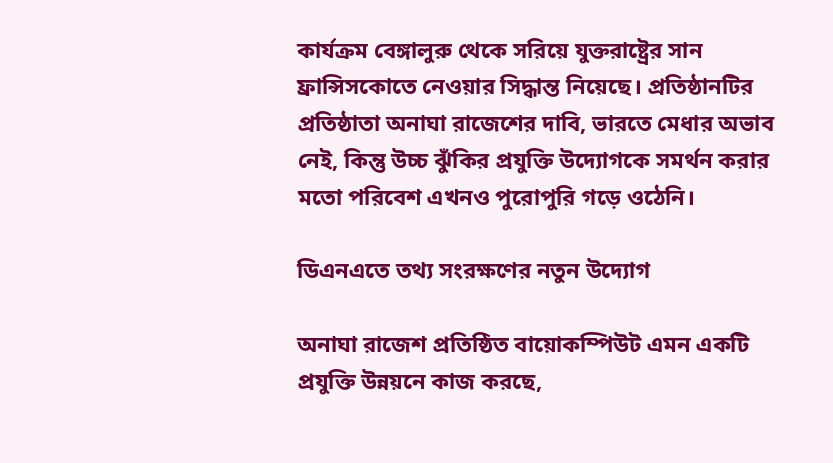কার্যক্রম বেঙ্গালুরু থেকে সরিয়ে যুক্তরাষ্ট্রের সান ফ্রান্সিসকোতে নেওয়ার সিদ্ধান্ত নিয়েছে। প্রতিষ্ঠানটির প্রতিষ্ঠাতা অনাঘা রাজেশের দাবি, ভারতে মেধার অভাব নেই, কিন্তু উচ্চ ঝুঁকির প্রযুক্তি উদ্যোগকে সমর্থন করার মতো পরিবেশ এখনও পুরোপুরি গড়ে ওঠেনি।

ডিএনএতে তথ্য সংরক্ষণের নতুন উদ্যোগ

অনাঘা রাজেশ প্রতিষ্ঠিত বায়োকম্পিউট এমন একটি প্রযুক্তি উন্নয়নে কাজ করছে,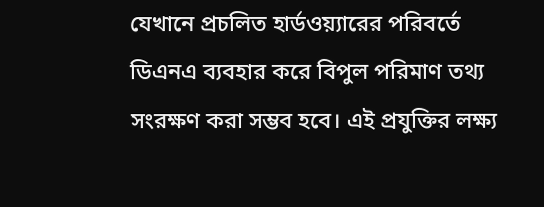যেখানে প্রচলিত হার্ডওয়্যারের পরিবর্তে ডিএনএ ব্যবহার করে বিপুল পরিমাণ তথ্য সংরক্ষণ করা সম্ভব হবে। এই প্রযুক্তির লক্ষ্য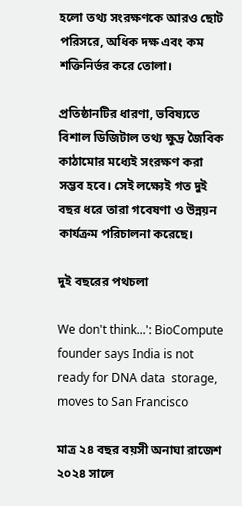হলো তথ্য সংরক্ষণকে আরও ছোট পরিসরে, অধিক দক্ষ এবং কম শক্তিনির্ভর করে তোলা।

প্রতিষ্ঠানটির ধারণা, ভবিষ্যতে বিশাল ডিজিটাল তথ্য ক্ষুদ্র জৈবিক কাঠামোর মধ্যেই সংরক্ষণ করা সম্ভব হবে। সেই লক্ষ্যেই গত দুই বছর ধরে তারা গবেষণা ও উন্নয়ন কার্যক্রম পরিচালনা করেছে।

দুই বছরের পথচলা

We don't think...': BioCompute founder says India is not ready for DNA data  storage, moves to San Francisco

মাত্র ২৪ বছর বয়সী অনাঘা রাজেশ ২০২৪ সালে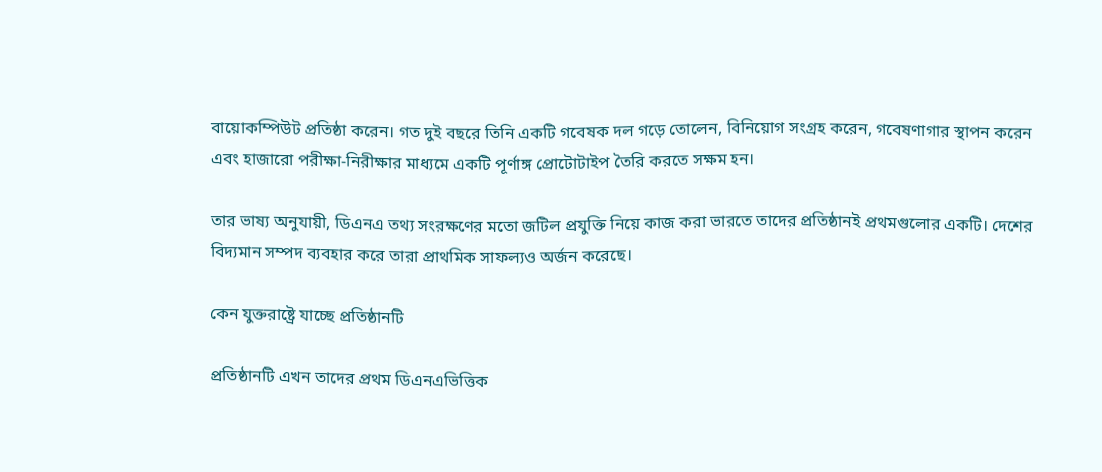বায়োকম্পিউট প্রতিষ্ঠা করেন। গত দুই বছরে তিনি একটি গবেষক দল গড়ে তোলেন, বিনিয়োগ সংগ্রহ করেন, গবেষণাগার স্থাপন করেন এবং হাজারো পরীক্ষা-নিরীক্ষার মাধ্যমে একটি পূর্ণাঙ্গ প্রোটোটাইপ তৈরি করতে সক্ষম হন।

তার ভাষ্য অনুযায়ী, ডিএনএ তথ্য সংরক্ষণের মতো জটিল প্রযুক্তি নিয়ে কাজ করা ভারতে তাদের প্রতিষ্ঠানই প্রথমগুলোর একটি। দেশের বিদ্যমান সম্পদ ব্যবহার করে তারা প্রাথমিক সাফল্যও অর্জন করেছে।

কেন যুক্তরাষ্ট্রে যাচ্ছে প্রতিষ্ঠানটি

প্রতিষ্ঠানটি এখন তাদের প্রথম ডিএনএভিত্তিক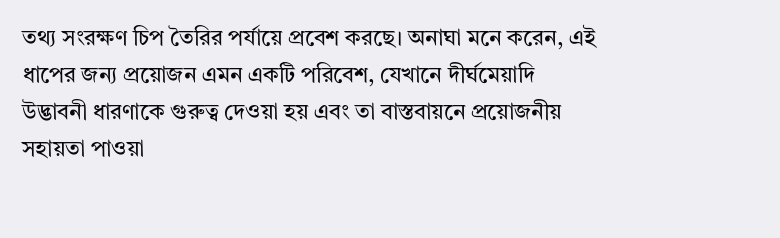তথ্য সংরক্ষণ চিপ তৈরির পর্যায়ে প্রবেশ করছে। অনাঘা মনে করেন, এই ধাপের জন্য প্রয়োজন এমন একটি পরিবেশ, যেখানে দীর্ঘমেয়াদি উদ্ভাবনী ধারণাকে গুরুত্ব দেওয়া হয় এবং তা বাস্তবায়নে প্রয়োজনীয় সহায়তা পাওয়া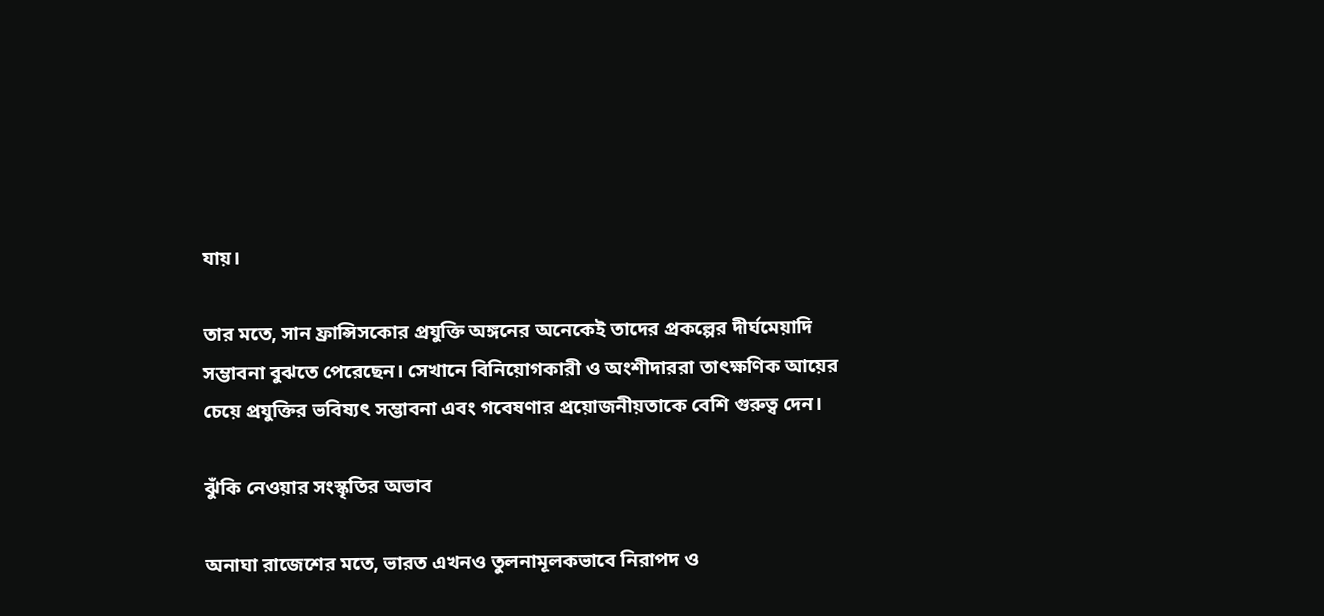যায়।

তার মতে, সান ফ্রান্সিসকোর প্রযুক্তি অঙ্গনের অনেকেই তাদের প্রকল্পের দীর্ঘমেয়াদি সম্ভাবনা বুঝতে পেরেছেন। সেখানে বিনিয়োগকারী ও অংশীদাররা তাৎক্ষণিক আয়ের চেয়ে প্রযুক্তির ভবিষ্যৎ সম্ভাবনা এবং গবেষণার প্রয়োজনীয়তাকে বেশি গুরুত্ব দেন।

ঝুঁকি নেওয়ার সংস্কৃতির অভাব

অনাঘা রাজেশের মতে, ভারত এখনও তুলনামূলকভাবে নিরাপদ ও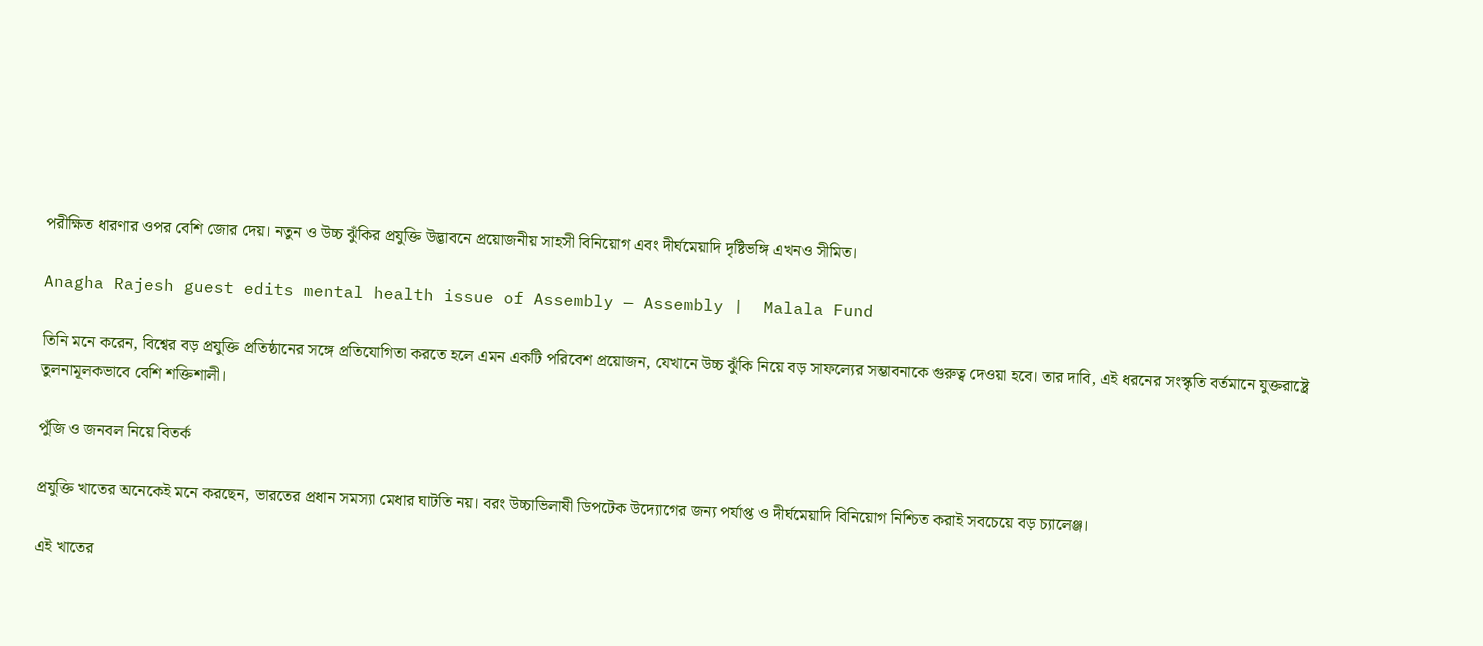পরীক্ষিত ধারণার ওপর বেশি জোর দেয়। নতুন ও উচ্চ ঝুঁকির প্রযুক্তি উদ্ভাবনে প্রয়োজনীয় সাহসী বিনিয়োগ এবং দীর্ঘমেয়াদি দৃষ্টিভঙ্গি এখনও সীমিত।

Anagha Rajesh guest edits mental health issue of Assembly — Assembly |  Malala Fund

তিনি মনে করেন, বিশ্বের বড় প্রযুক্তি প্রতিষ্ঠানের সঙ্গে প্রতিযোগিতা করতে হলে এমন একটি পরিবেশ প্রয়োজন, যেখানে উচ্চ ঝুঁকি নিয়ে বড় সাফল্যের সম্ভাবনাকে গুরুত্ব দেওয়া হবে। তার দাবি, এই ধরনের সংস্কৃতি বর্তমানে যুক্তরাষ্ট্রে তুলনামূলকভাবে বেশি শক্তিশালী।

পুঁজি ও জনবল নিয়ে বিতর্ক

প্রযুক্তি খাতের অনেকেই মনে করছেন, ভারতের প্রধান সমস্যা মেধার ঘাটতি নয়। বরং উচ্চাভিলাষী ডিপটেক উদ্যোগের জন্য পর্যাপ্ত ও দীর্ঘমেয়াদি বিনিয়োগ নিশ্চিত করাই সবচেয়ে বড় চ্যালেঞ্জ।

এই খাতের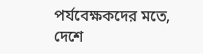পর্যবেক্ষকদের মতে, দেশে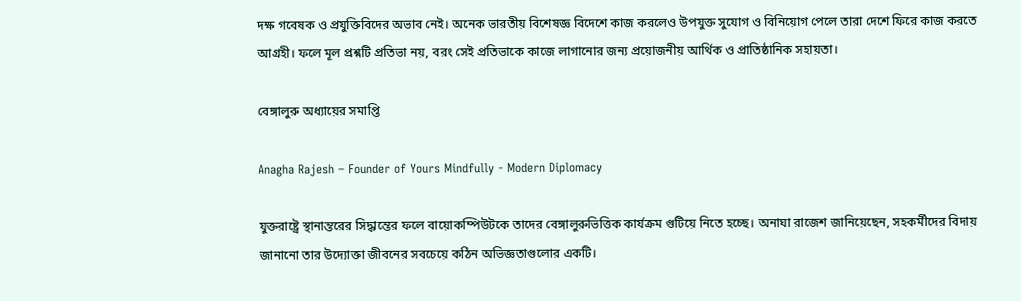দক্ষ গবেষক ও প্রযুক্তিবিদের অভাব নেই। অনেক ভারতীয় বিশেষজ্ঞ বিদেশে কাজ করলেও উপযুক্ত সুযোগ ও বিনিয়োগ পেলে তারা দেশে ফিরে কাজ করতে আগ্রহী। ফলে মূল প্রশ্নটি প্রতিভা নয়, বরং সেই প্রতিভাকে কাজে লাগানোর জন্য প্রয়োজনীয় আর্থিক ও প্রাতিষ্ঠানিক সহায়তা।

বেঙ্গালুরু অধ্যায়ের সমাপ্তি

Anagha Rajesh – Founder of Yours Mindfully - Modern Diplomacy

যুক্তরাষ্ট্রে স্থানান্তরের সিদ্ধান্তের ফলে বায়োকম্পিউটকে তাদের বেঙ্গালুরুভিত্তিক কার্যক্রম গুটিয়ে নিতে হচ্ছে। অনাঘা রাজেশ জানিয়েছেন, সহকর্মীদের বিদায় জানানো তার উদ্যোক্তা জীবনের সবচেয়ে কঠিন অভিজ্ঞতাগুলোর একটি।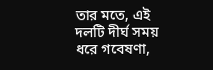তার মতে, এই দলটি দীর্ঘ সময় ধরে গবেষণা,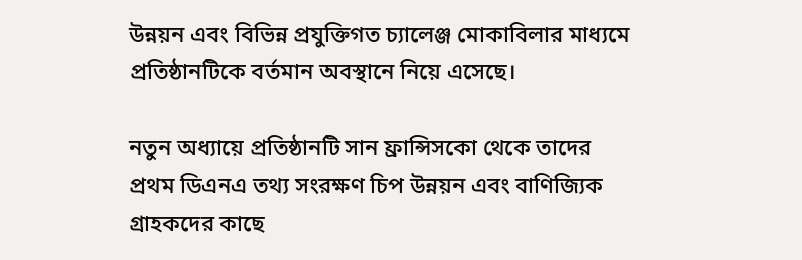উন্নয়ন এবং বিভিন্ন প্রযুক্তিগত চ্যালেঞ্জ মোকাবিলার মাধ্যমে প্রতিষ্ঠানটিকে বর্তমান অবস্থানে নিয়ে এসেছে।

নতুন অধ্যায়ে প্রতিষ্ঠানটি সান ফ্রান্সিসকো থেকে তাদের প্রথম ডিএনএ তথ্য সংরক্ষণ চিপ উন্নয়ন এবং বাণিজ্যিক গ্রাহকদের কাছে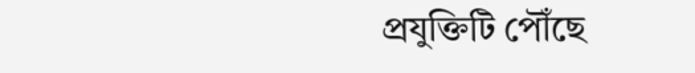প্রযুক্তিটি পৌঁছে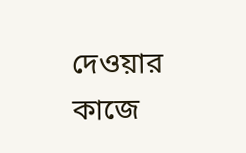দেওয়ার কাজে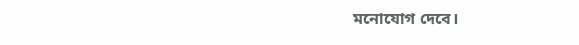মনোযোগ দেবে।